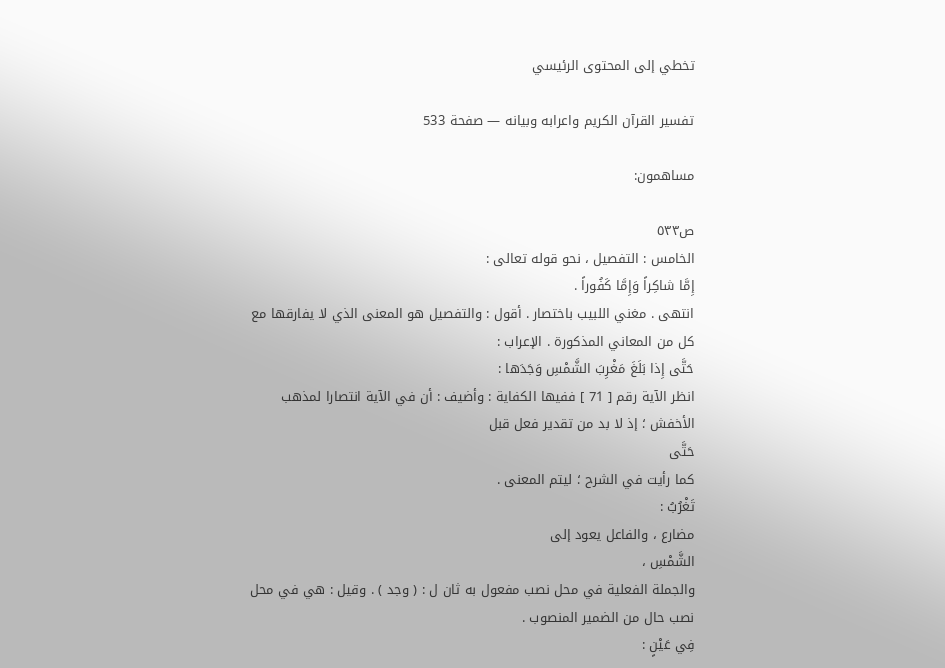تخطي إلى المحتوى الرئيسي

تفسير القرآن الكريم واعرابه وبيانه — صفحة 533

مساهمون:

ص٥٣٣
الخامس : التفصيل ، نحو قوله تعالى :
إِمَّا شاكِراً وَإِمَّا كَفُوراً .
انتهى . مغني اللبيب باختصار . أقول : والتفصيل هو المعنى الذي لا يفارقها مع كل من المعاني المذكورة . الإعراب :
حَتَّى إِذا بَلَغَ مَغْرِبَ الشَّمْسِ وَجَدَها :
انظر الآية رقم [ 71 ] ففيها الكفاية : وأضيف : أن في الآية انتصارا لمذهب الأخفش ؛ إذ لا بد من تقدير فعل قبل
حَتَّى
كما رأيت في الشرح ؛ ليتم المعنى .
تَغْرُبُ :
مضارع ، والفاعل يعود إلى
الشَّمْسِ ،
والجملة الفعلية في محل نصب مفعول به ثان ل : ( وجد ) . وقيل : هي في محل نصب حال من الضمير المنصوب .
فِي عَيْنٍ :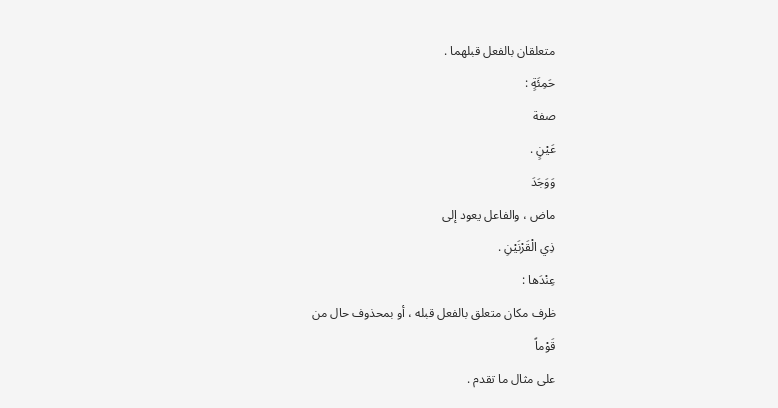متعلقان بالفعل قبلهما .
حَمِئَةٍ :
صفة
عَيْنٍ .
وَوَجَدَ
ماض ، والفاعل يعود إلى
ذِي الْقَرْنَيْنِ .
عِنْدَها :
ظرف مكان متعلق بالفعل قبله ، أو بمحذوف حال من
قَوْماً
على مثال ما تقدم .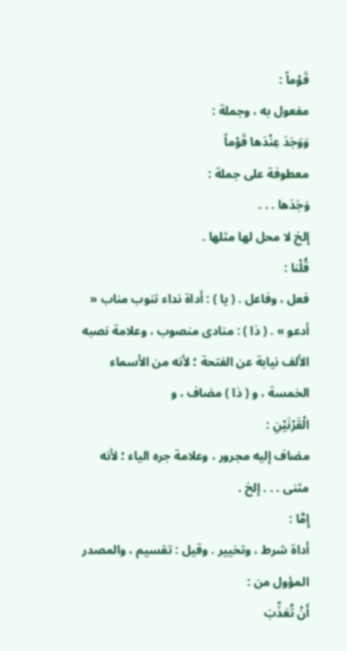قَوْماً :
مفعول به ، وجملة :
وَوَجَدَ عِنْدَها قَوْماً
معطوفة على جملة :
وَجَدَها . . .
إلخ لا محل لها مثلها .
قُلْنا :
فعل ، وفاعل . ( يا ) : أداة نداء تنوب مناب « أدعو » . ( ذا ) : منادى منصوب ، وعلامة نصبه الألف نيابة عن الفتحة ؛ لأنه من الأسماء الخمسة ، و ( ذا ) مضاف ، و
الْقَرْنَيْنِ :
مضاف إليه مجرور ، وعلامة جره الياء ؛ لأنه مثنى . . . إلخ .
إِمَّا :
أداة شرط ، وتخيير . وقيل : تقسيم ، والمصدر المؤول من :
أَنْ تُعَذِّبَ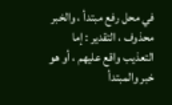في محل رفع مبتدأ ، والخبر محذوف ، التقدير : إما التعذيب واقع عليهم ، أو هو خبر والمبتدأ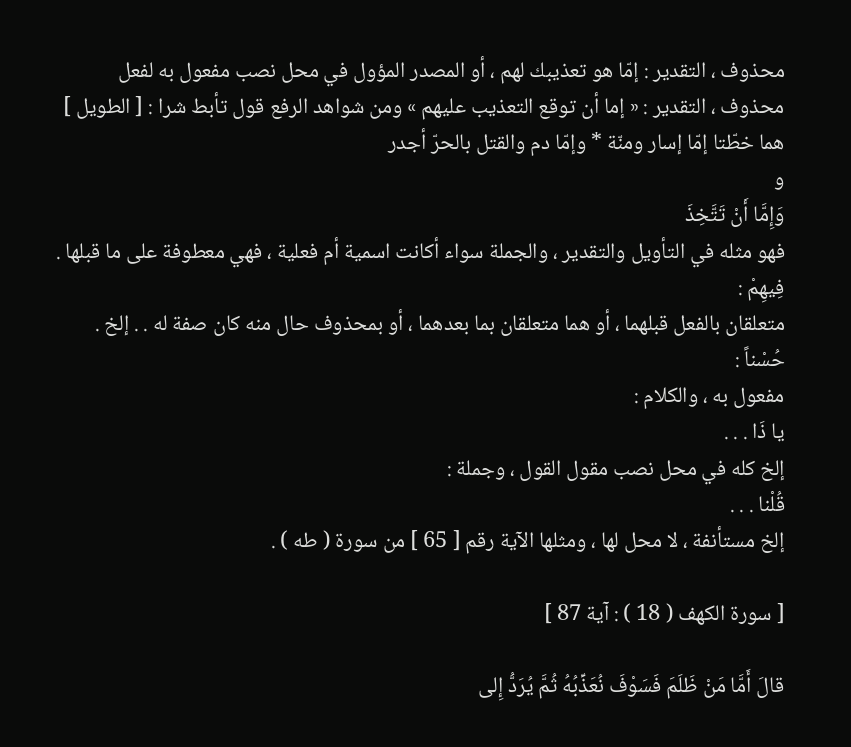محذوف ، التقدير : إمّا هو تعذيبك لهم ، أو المصدر المؤول في محل نصب مفعول به لفعل محذوف ، التقدير : « إما أن توقع التعذيب عليهم » ومن شواهد الرفع قول تأبط شرا : [ الطويل ]
هما خطّتا إمّا إسار ومنّة * وإمّا دم والقتل بالحرّ أجدر
و
وَإِمَّا أَنْ تَتَّخِذَ
فهو مثله في التأويل والتقدير ، والجملة سواء أكانت اسمية أم فعلية ، فهي معطوفة على ما قبلها .
فِيهِمْ :
متعلقان بالفعل قبلهما ، أو هما متعلقان بما بعدهما ، أو بمحذوف حال منه كان صفة له . . إلخ .
حُسْناً :
مفعول به ، والكلام :
يا ذَا . . .
إلخ كله في محل نصب مقول القول ، وجملة :
قُلْنا . . .
إلخ مستأنفة ، لا محل لها ، ومثلها الآية رقم [ 65 ] من سورة ( طه ) .

[ سورة الكهف ( 18 ) : آية 87 ]

قالَ أَمَّا مَنْ ظَلَمَ فَسَوْفَ نُعَذِّبُهُ ثُمَّ يُرَدُّ إِلى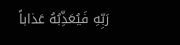رَبِّهِ فَيُعَذِّبُهُ عَذاباً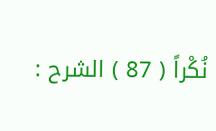نُكْراً ( 87 ) الشرح :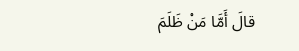قالَ أَمَّا مَنْ ظَلَمَ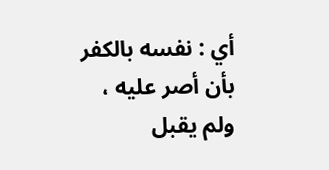أي : نفسه بالكفر بأن أصر عليه ، ولم يقبل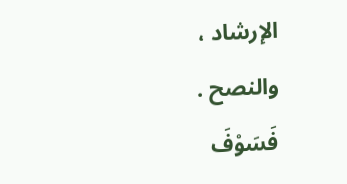الإرشاد ، والنصح .
فَسَوْفَ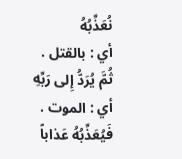نُعَذِّبُهُ
أي : بالقتل .
ثُمَّ يُرَدُّ إِلى رَبِّهِ
أي : الموت .
فَيُعَذِّبُهُ عَذاباً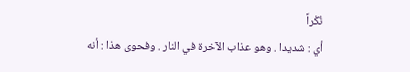نُكْراً
أي : شديدا . وهو عذاب الآخرة في النار . وفحوى هذا : أنه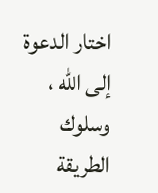اختار الدعوة إلى اللّه ، وسلوك الطريقة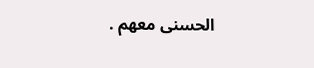الحسنى معهم .